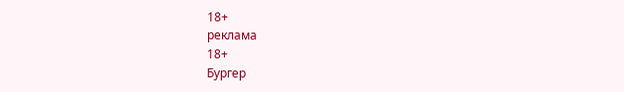18+
реклама
18+
Бургер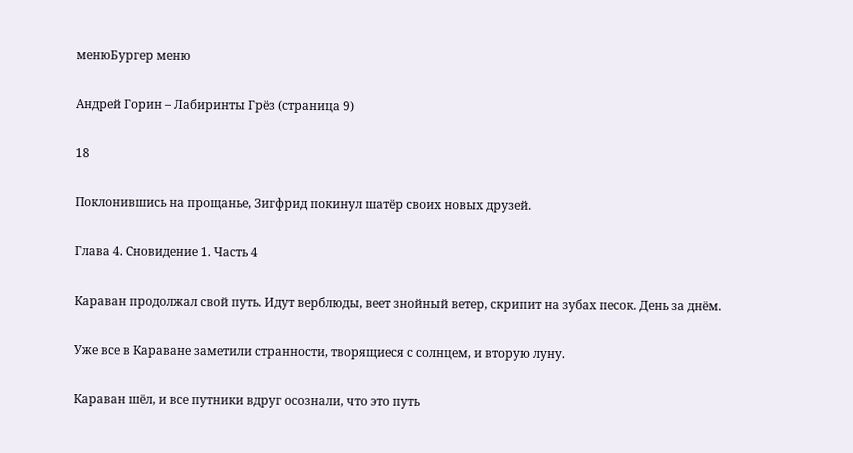менюБургер меню

Андрей Горин – Лабиринты Грёз (страница 9)

18

Поклонившись на прощанье, Зигфрид покинул шатёр своих новых друзей.

Глава 4. Сновидение 1. Часть 4

Караван продолжал свой путь. Идут верблюды, веет знойный ветер, скрипит на зубах песок. День за днём.

Уже все в Караване заметили странности, творящиеся с солнцем, и вторую луну.

Караван шёл, и все путники вдруг осознали, что это путь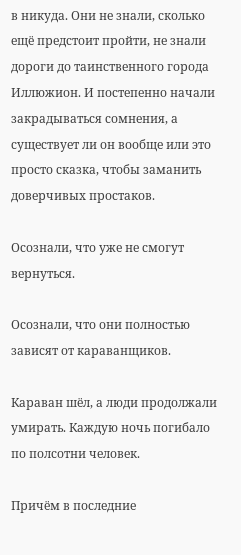в никуда. Они не знали, сколько ещё предстоит пройти, не знали дороги до таинственного города Иллюжион. И постепенно начали закрадываться сомнения, а существует ли он вообще или это просто сказка, чтобы заманить доверчивых простаков.

Осознали, что уже не смогут вернуться.

Осознали, что они полностью зависят от караванщиков.

Караван шёл, а люди продолжали умирать. Каждую ночь погибало по полсотни человек.

Причём в последние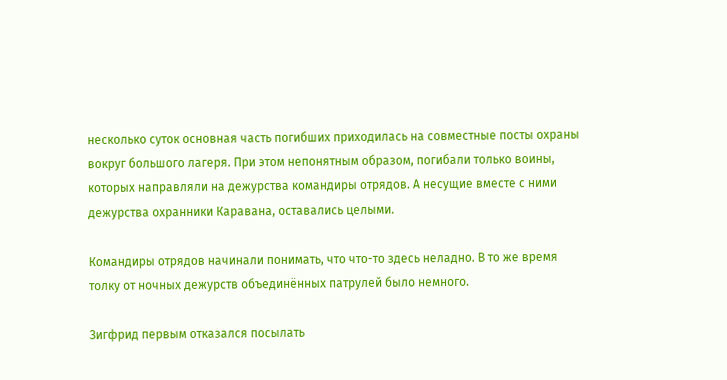несколько суток основная часть погибших приходилась на совместные посты охраны вокруг большого лагеря. При этом непонятным образом, погибали только воины, которых направляли на дежурства командиры отрядов. А несущие вместе с ними дежурства охранники Каравана, оставались целыми.

Командиры отрядов начинали понимать, что что-то здесь неладно. В то же время толку от ночных дежурств объединённых патрулей было немного.

Зигфрид первым отказался посылать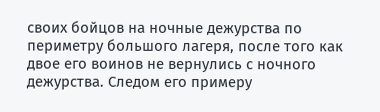своих бойцов на ночные дежурства по периметру большого лагеря, после того как двое его воинов не вернулись с ночного дежурства. Следом его примеру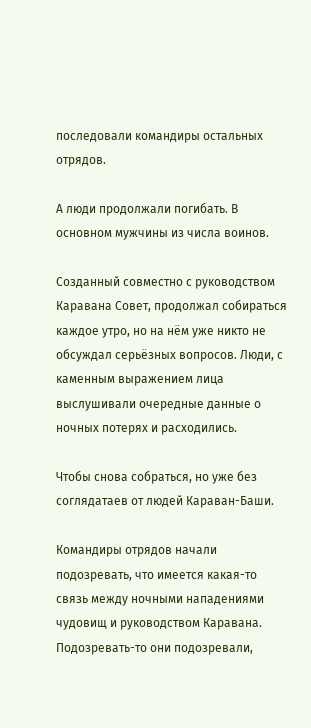последовали командиры остальных отрядов.

А люди продолжали погибать. В основном мужчины из числа воинов.

Созданный совместно с руководством Каравана Совет, продолжал собираться каждое утро, но на нём уже никто не обсуждал серьёзных вопросов. Люди, с каменным выражением лица выслушивали очередные данные о ночных потерях и расходились.

Чтобы снова собраться, но уже без соглядатаев от людей Караван-Баши.

Командиры отрядов начали подозревать, что имеется какая-то связь между ночными нападениями чудовищ и руководством Каравана. Подозревать-то они подозревали,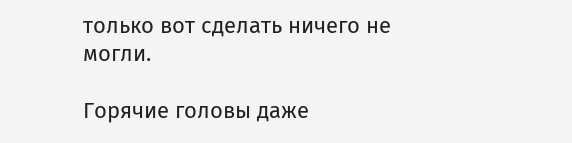только вот сделать ничего не могли.

Горячие головы даже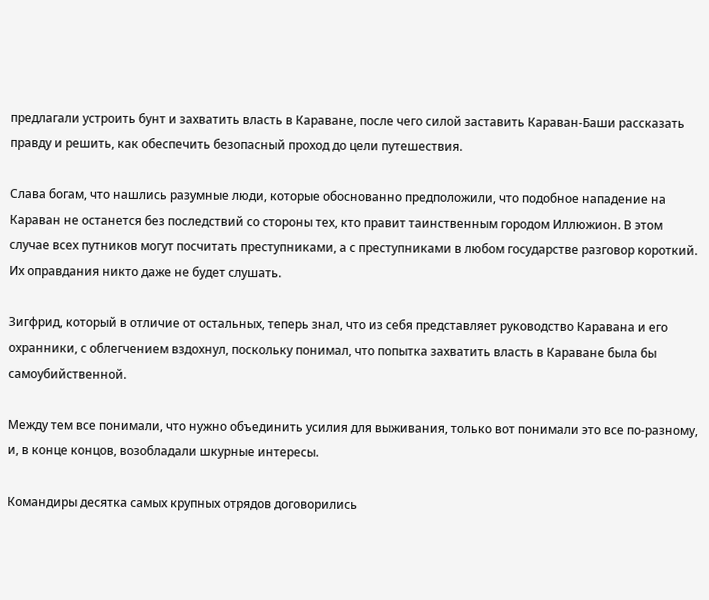предлагали устроить бунт и захватить власть в Караване, после чего силой заставить Караван-Баши рассказать правду и решить, как обеспечить безопасный проход до цели путешествия.

Слава богам, что нашлись разумные люди, которые обоснованно предположили, что подобное нападение на Караван не останется без последствий со стороны тех, кто правит таинственным городом Иллюжион. В этом случае всех путников могут посчитать преступниками, а с преступниками в любом государстве разговор короткий. Их оправдания никто даже не будет слушать.

Зигфрид, который в отличие от остальных, теперь знал, что из себя представляет руководство Каравана и его охранники, с облегчением вздохнул, поскольку понимал, что попытка захватить власть в Караване была бы самоубийственной.

Между тем все понимали, что нужно объединить усилия для выживания, только вот понимали это все по-разному, и, в конце концов, возобладали шкурные интересы.

Командиры десятка самых крупных отрядов договорились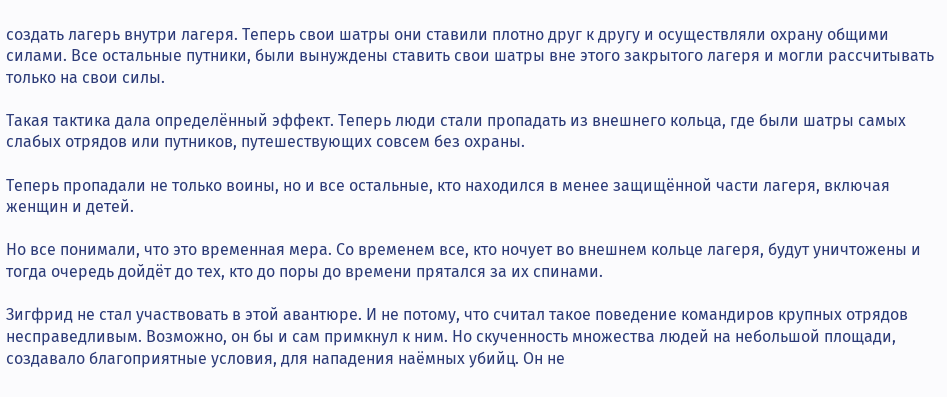создать лагерь внутри лагеря. Теперь свои шатры они ставили плотно друг к другу и осуществляли охрану общими силами. Все остальные путники, были вынуждены ставить свои шатры вне этого закрытого лагеря и могли рассчитывать только на свои силы.

Такая тактика дала определённый эффект. Теперь люди стали пропадать из внешнего кольца, где были шатры самых слабых отрядов или путников, путешествующих совсем без охраны.

Теперь пропадали не только воины, но и все остальные, кто находился в менее защищённой части лагеря, включая женщин и детей.

Но все понимали, что это временная мера. Со временем все, кто ночует во внешнем кольце лагеря, будут уничтожены и тогда очередь дойдёт до тех, кто до поры до времени прятался за их спинами.

Зигфрид не стал участвовать в этой авантюре. И не потому, что считал такое поведение командиров крупных отрядов несправедливым. Возможно, он бы и сам примкнул к ним. Но скученность множества людей на небольшой площади, создавало благоприятные условия, для нападения наёмных убийц. Он не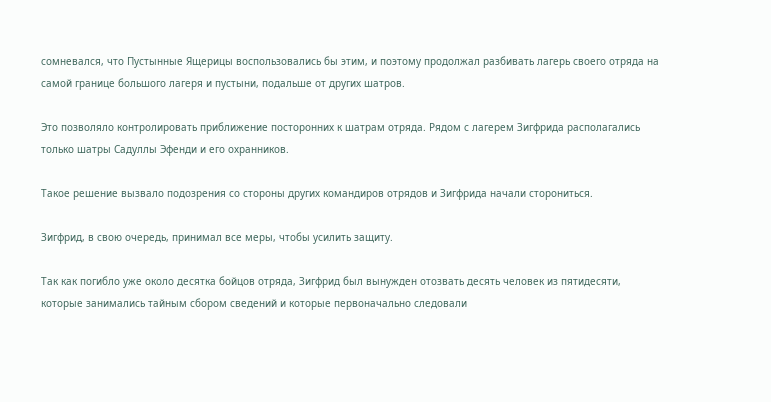сомневался, что Пустынные Ящерицы воспользовались бы этим, и поэтому продолжал разбивать лагерь своего отряда на самой границе большого лагеря и пустыни, подальше от других шатров.

Это позволяло контролировать приближение посторонних к шатрам отряда. Рядом с лагерем Зигфрида располагались только шатры Садуллы Эфенди и его охранников.

Такое решение вызвало подозрения со стороны других командиров отрядов и Зигфрида начали сторониться.

Зигфрид, в свою очередь, принимал все меры, чтобы усилить защиту.

Так как погибло уже около десятка бойцов отряда, Зигфрид был вынужден отозвать десять человек из пятидесяти, которые занимались тайным сбором сведений и которые первоначально следовали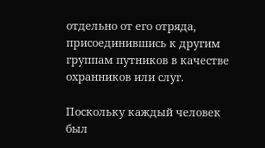отдельно от его отряда, присоединившись к другим группам путников в качестве охранников или слуг.

Поскольку каждый человек был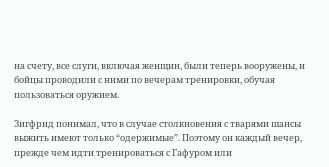на счету, все слуги, включая женщин, были теперь вооружены, и бойцы проводили с ними по вечерам тренировки, обучая пользоваться оружием.

Зигфрид понимал, что в случае столкновения с тварями шансы выжить имеют только “одержимые”. Поэтому он каждый вечер, прежде чем идти тренироваться с Гафуром или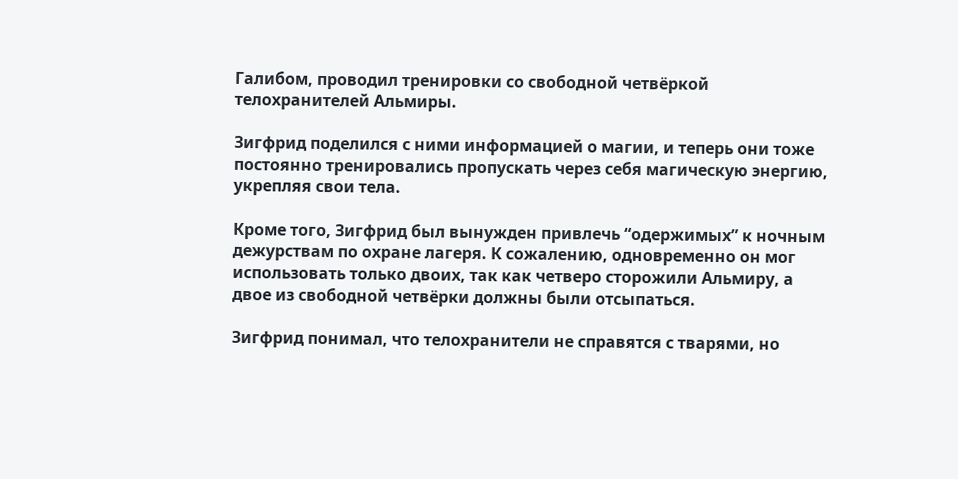Галибом, проводил тренировки со свободной четвёркой телохранителей Альмиры.

Зигфрид поделился с ними информацией о магии, и теперь они тоже постоянно тренировались пропускать через себя магическую энергию, укрепляя свои тела.

Кроме того, Зигфрид был вынужден привлечь “одержимых” к ночным дежурствам по охране лагеря. К сожалению, одновременно он мог использовать только двоих, так как четверо сторожили Альмиру, а двое из свободной четвёрки должны были отсыпаться.

Зигфрид понимал, что телохранители не справятся с тварями, но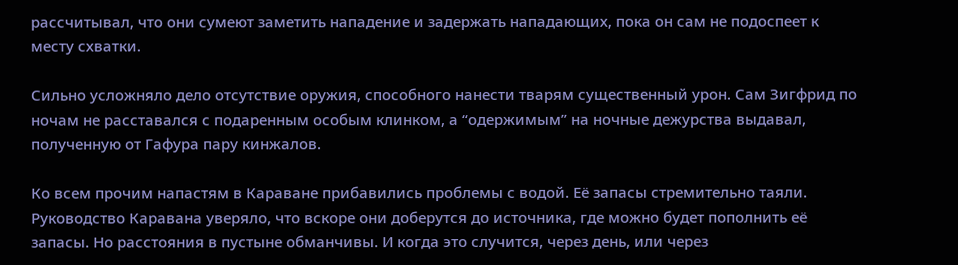рассчитывал, что они сумеют заметить нападение и задержать нападающих, пока он сам не подоспеет к месту схватки.

Сильно усложняло дело отсутствие оружия, способного нанести тварям существенный урон. Сам Зигфрид по ночам не расставался с подаренным особым клинком, а “одержимым” на ночные дежурства выдавал, полученную от Гафура пару кинжалов.

Ко всем прочим напастям в Караване прибавились проблемы с водой. Её запасы стремительно таяли. Руководство Каравана уверяло, что вскоре они доберутся до источника, где можно будет пополнить её запасы. Но расстояния в пустыне обманчивы. И когда это случится, через день, или через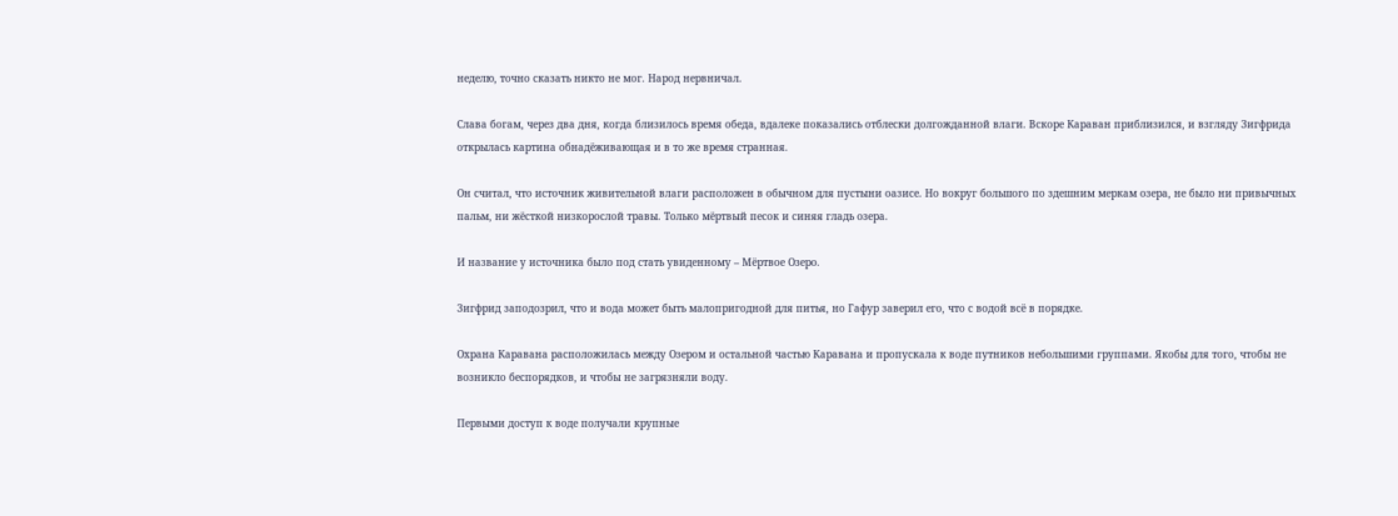неделю, точно сказать никто не мог. Народ нервничал.

Слава богам, через два дня, когда близилось время обеда, вдалеке показались отблески долгожданной влаги. Вскоре Караван приблизился, и взгляду Зигфрида открылась картина обнадёживающая и в то же время странная.

Он считал, что источник живительной влаги расположен в обычном для пустыни оазисе. Но вокруг большого по здешним меркам озера, не было ни привычных пальм, ни жёсткой низкорослой травы. Только мёртвый песок и синяя гладь озера.

И название у источника было под стать увиденному – Мёртвое Озеро.

Зигфрид заподозрил, что и вода может быть малопригодной для питья, но Гафур заверил его, что с водой всё в порядке.

Охрана Каравана расположилась между Озером и остальной частью Каравана и пропускала к воде путников небольшими группами. Якобы для того, чтобы не возникло беспорядков, и чтобы не загрязняли воду.

Первыми доступ к воде получали крупные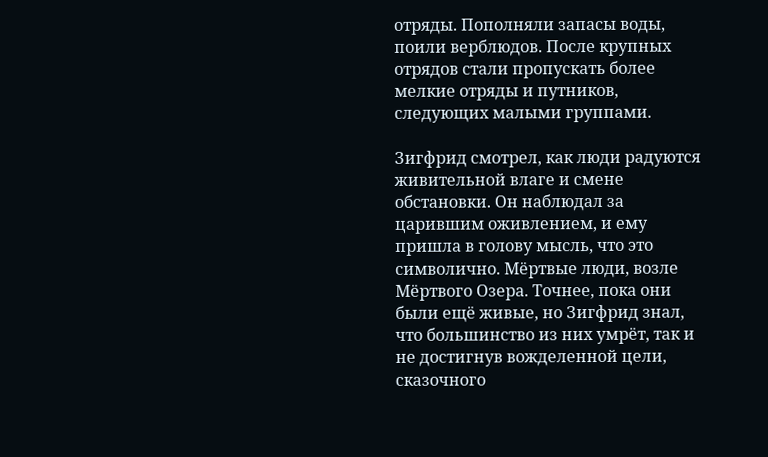отряды. Пополняли запасы воды, поили верблюдов. После крупных отрядов стали пропускать более мелкие отряды и путников, следующих малыми группами.

Зигфрид смотрел, как люди радуются живительной влаге и смене обстановки. Он наблюдал за царившим оживлением, и ему пришла в голову мысль, что это символично. Мёртвые люди, возле Мёртвого Озера. Точнее, пока они были ещё живые, но Зигфрид знал, что большинство из них умрёт, так и не достигнув вожделенной цели, сказочного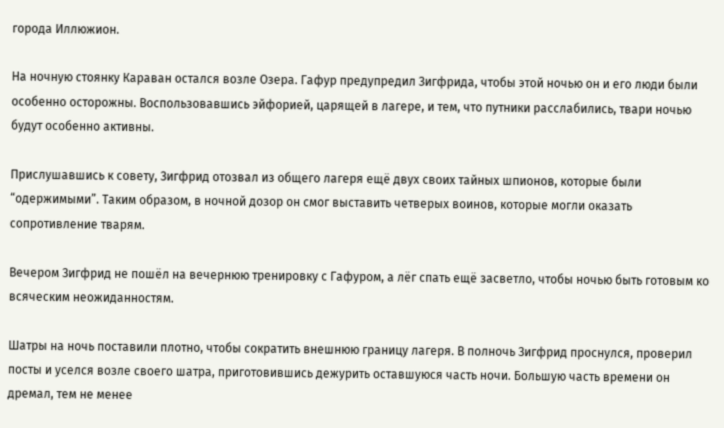города Иллюжион.

На ночную стоянку Караван остался возле Озера. Гафур предупредил Зигфрида, чтобы этой ночью он и его люди были особенно осторожны. Воспользовавшись эйфорией, царящей в лагере, и тем, что путники расслабились, твари ночью будут особенно активны.

Прислушавшись к совету, Зигфрид отозвал из общего лагеря ещё двух своих тайных шпионов, которые были “одержимыми”. Таким образом, в ночной дозор он смог выставить четверых воинов, которые могли оказать сопротивление тварям.

Вечером Зигфрид не пошёл на вечернюю тренировку с Гафуром, а лёг спать ещё засветло, чтобы ночью быть готовым ко всяческим неожиданностям.

Шатры на ночь поставили плотно, чтобы сократить внешнюю границу лагеря. В полночь Зигфрид проснулся, проверил посты и уселся возле своего шатра, приготовившись дежурить оставшуюся часть ночи. Большую часть времени он дремал, тем не менее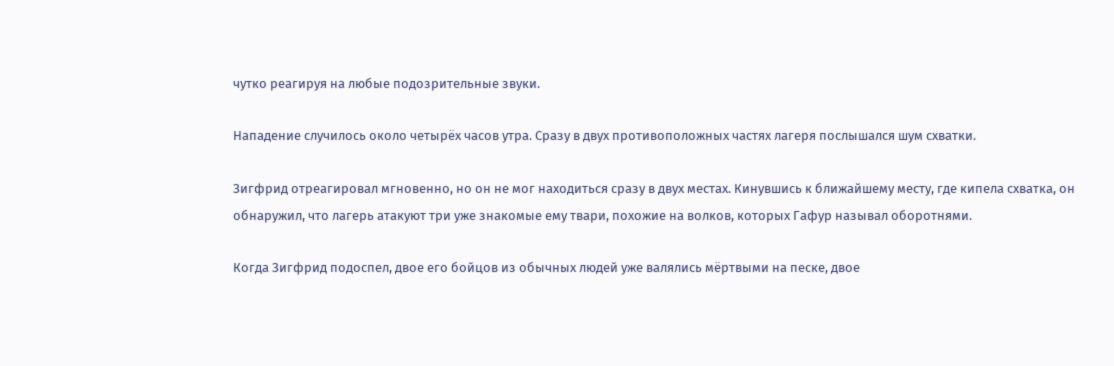чутко реагируя на любые подозрительные звуки.

Нападение случилось около четырёх часов утра. Сразу в двух противоположных частях лагеря послышался шум схватки.

Зигфрид отреагировал мгновенно, но он не мог находиться сразу в двух местах. Кинувшись к ближайшему месту, где кипела схватка, он обнаружил, что лагерь атакуют три уже знакомые ему твари, похожие на волков, которых Гафур называл оборотнями.

Когда Зигфрид подоспел, двое его бойцов из обычных людей уже валялись мёртвыми на песке, двое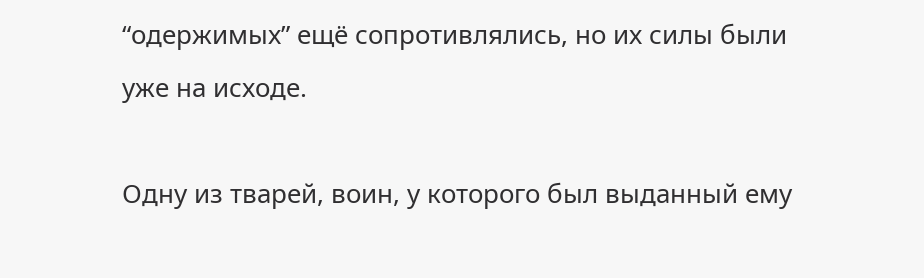“одержимых” ещё сопротивлялись, но их силы были уже на исходе.

Одну из тварей, воин, у которого был выданный ему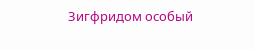Зигфридом особый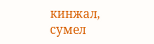кинжал, сумел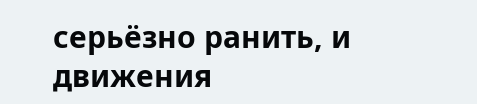серьёзно ранить, и движения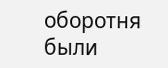оборотня были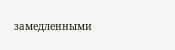замедленными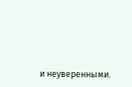и неуверенными.